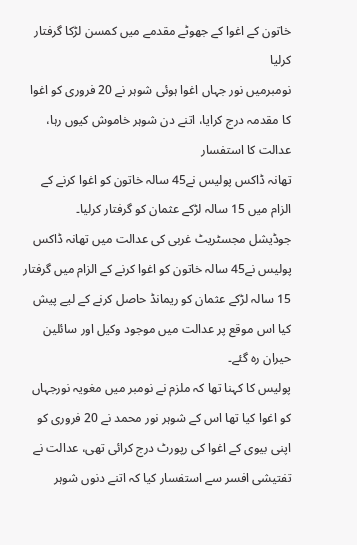خاتون کے اغوا کے جھوٹے مقدمے میں کمسن لڑکا گرفتار کرلیا
نومبرمیں نور جہاں اغوا ہوئی شوہر نے 20 فروری کو اغوا کا مقدمہ درج کرایا، اتنے دن شوہر خاموش کیوں رہا، عدالت کا استفسار
تھانہ ڈاکس پولیس نے45 سالہ خاتون کو اغوا کرنے کے الزام میں 15 سالہ لڑکے عثمان کو گرفتار کرلیا۔
جوڈیشل مجسٹریٹ غربی کی عدالت میں تھانہ ڈاکس پولیس نے45 سالہ خاتون کو اغوا کرنے کے الزام میں گرفتار 15 سالہ لڑکے عثمان کو ریمانڈ حاصل کرنے کے لیے پیش کیا اس موقع پر عدالت میں موجود وکیل اور سائلین حیران رہ گئے۔
پولیس کا کہنا تھا کہ ملزم نے نومبر میں مغویہ نورجہاں کو اغوا کیا تھا اس کے شوہر نور محمد نے 20 فروری کو اپنی بیوی کے اغوا کی رپورٹ درج کرائی تھی، عدالت نے تفتیشی افسر سے استفسار کیا کہ اتنے دنوں شوہر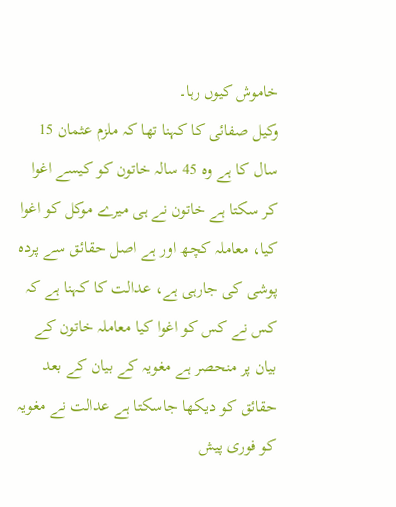خاموش کیوں رہا۔
وکیل صفائی کا کہنا تھا کہ ملزم عثمان 15 سال کا ہے وہ 45 سالہ خاتون کو کیسے اغوا کر سکتا ہے خاتون نے ہی میرے موکل کو اغوا کیا، معاملہ کچھ اور ہے اصل حقائق سے پردہ پوشی کی جارہی ہے، عدالت کا کہنا ہے کہ کس نے کس کو اغوا کیا معاملہ خاتون کے بیان پر منحصر ہے مغویہ کے بیان کے بعد حقائق کو دیکھا جاسکتا ہے عدالت نے مغویہ کو فوری پیش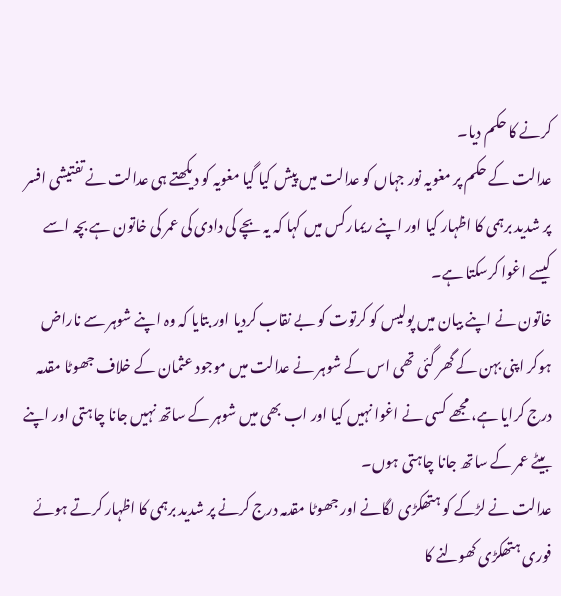کرنے کا حکم دیا۔
عدالت کے حکم پر مغویہ نور جہاں کو عدالت میں پیش کیا گیا مغویہ کو دیکھتے ہی عدالت نے تفتیشی افسر پر شدید برہمی کا اظہار کیا اور اپنے ریمارکس میں کہا کہ یہ بچے کی دادی کی عمر کی خاتون ہے بچہ اسے کیسے اغوا کرسکتا ہے۔
خاتون نے اپنے بیان میں پولیس کو کرتوت کو بے نقاب کردیا اور بتایا کہ وہ اپنے شوہر سے ناراض ہوکر اپنی بہن کے گھر گئی تھی اس کے شوہر نے عدالت میں موجود عثمان کے خلاف جھوٹا مقدمہ درج کرایا ہے، مجھے کسی نے اغوا نہیں کیا اور اب بھی میں شوہر کے ساتھ نہیں جانا چاہتی اور اپنے بیٹے عمر کے ساتھ جانا چاہتی ہوں۔
عدالت نے لڑکے کو ہتھکڑی لگانے اور جھوٹا مقدمہ درج کرنے پر شدید برہمی کا اظہار کرتے ہوئے فوری ہتھکڑی کھولنے کا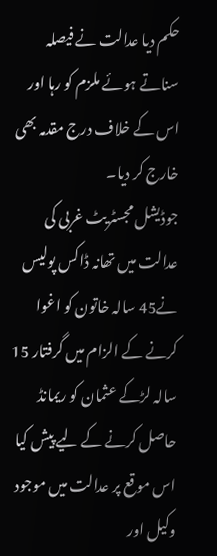حکم دیا عدالت نے فیصلہ سناتے ہوئے ملزم کو رہا اور اس کے خلاف درج مقدمہ بھی خارج کر دیا۔
جوڈیشل مجسٹریٹ غربی کی عدالت میں تھانہ ڈاکس پولیس نے45 سالہ خاتون کو اغوا کرنے کے الزام میں گرفتار 15 سالہ لڑکے عثمان کو ریمانڈ حاصل کرنے کے لیے پیش کیا اس موقع پر عدالت میں موجود وکیل اور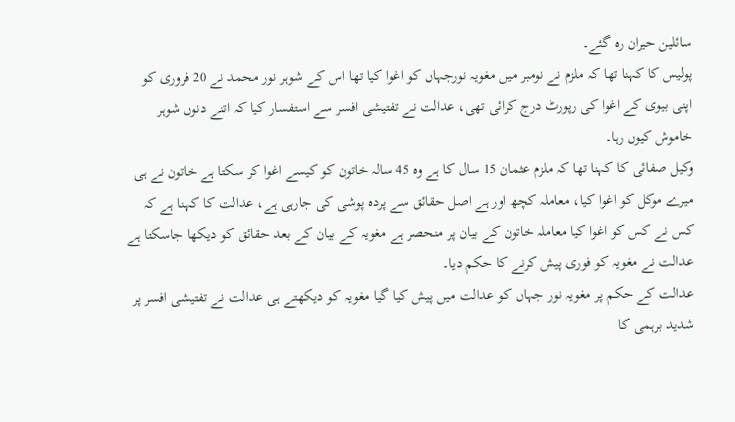سائلین حیران رہ گئے۔
پولیس کا کہنا تھا کہ ملزم نے نومبر میں مغویہ نورجہاں کو اغوا کیا تھا اس کے شوہر نور محمد نے 20 فروری کو اپنی بیوی کے اغوا کی رپورٹ درج کرائی تھی، عدالت نے تفتیشی افسر سے استفسار کیا کہ اتنے دنوں شوہر خاموش کیوں رہا۔
وکیل صفائی کا کہنا تھا کہ ملزم عثمان 15 سال کا ہے وہ 45 سالہ خاتون کو کیسے اغوا کر سکتا ہے خاتون نے ہی میرے موکل کو اغوا کیا، معاملہ کچھ اور ہے اصل حقائق سے پردہ پوشی کی جارہی ہے، عدالت کا کہنا ہے کہ کس نے کس کو اغوا کیا معاملہ خاتون کے بیان پر منحصر ہے مغویہ کے بیان کے بعد حقائق کو دیکھا جاسکتا ہے عدالت نے مغویہ کو فوری پیش کرنے کا حکم دیا۔
عدالت کے حکم پر مغویہ نور جہاں کو عدالت میں پیش کیا گیا مغویہ کو دیکھتے ہی عدالت نے تفتیشی افسر پر شدید برہمی کا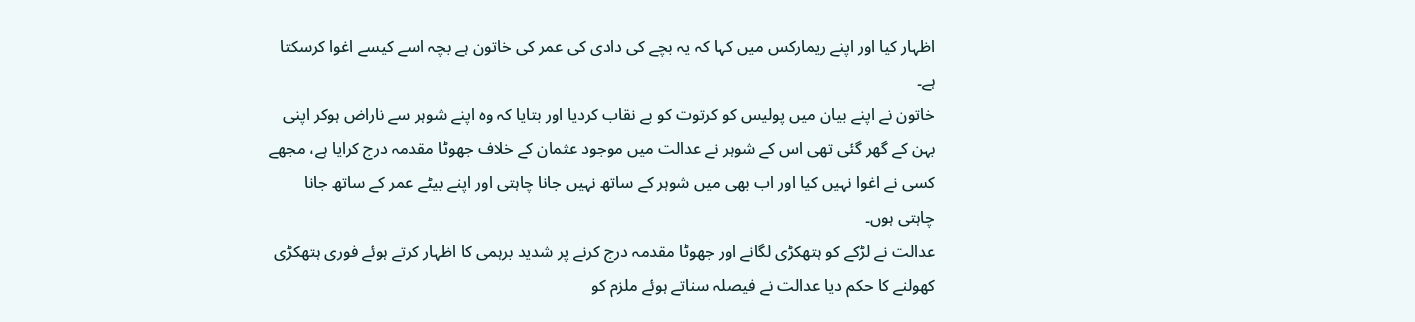اظہار کیا اور اپنے ریمارکس میں کہا کہ یہ بچے کی دادی کی عمر کی خاتون ہے بچہ اسے کیسے اغوا کرسکتا ہے۔
خاتون نے اپنے بیان میں پولیس کو کرتوت کو بے نقاب کردیا اور بتایا کہ وہ اپنے شوہر سے ناراض ہوکر اپنی بہن کے گھر گئی تھی اس کے شوہر نے عدالت میں موجود عثمان کے خلاف جھوٹا مقدمہ درج کرایا ہے، مجھے کسی نے اغوا نہیں کیا اور اب بھی میں شوہر کے ساتھ نہیں جانا چاہتی اور اپنے بیٹے عمر کے ساتھ جانا چاہتی ہوں۔
عدالت نے لڑکے کو ہتھکڑی لگانے اور جھوٹا مقدمہ درج کرنے پر شدید برہمی کا اظہار کرتے ہوئے فوری ہتھکڑی کھولنے کا حکم دیا عدالت نے فیصلہ سناتے ہوئے ملزم کو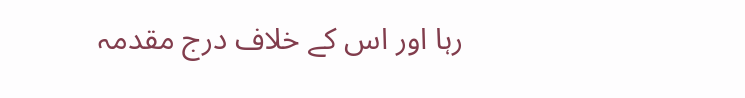رہا اور اس کے خلاف درج مقدمہ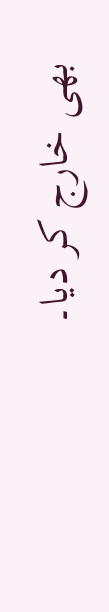بھی خارج کر دیا۔